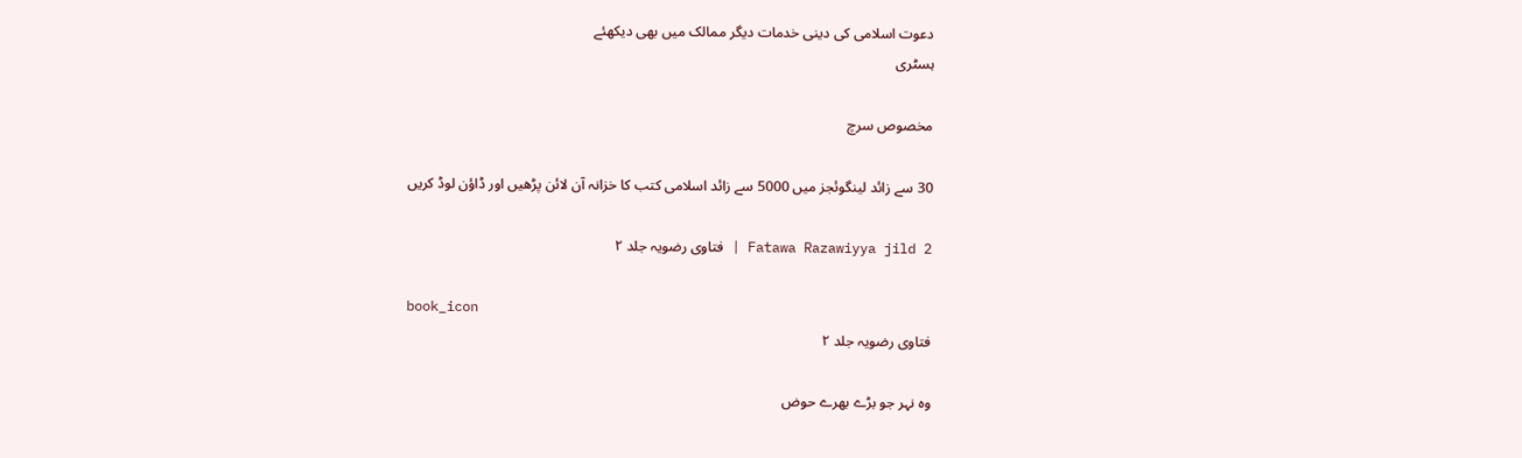دعوت اسلامی کی دینی خدمات دیگر ممالک میں بھی دیکھئے
ہسٹری

مخصوص سرچ

30 سے زائد لینگوئجز میں 5000 سے زائد اسلامی کتب کا خزانہ آن لائن پڑھیں اور ڈاؤن لوڈ کریں

Fatawa Razawiyya jild 2 | فتاوی رضویہ جلد ۲

book_icon
فتاوی رضویہ جلد ۲

وہ نہر جو بڑے بھرے حوض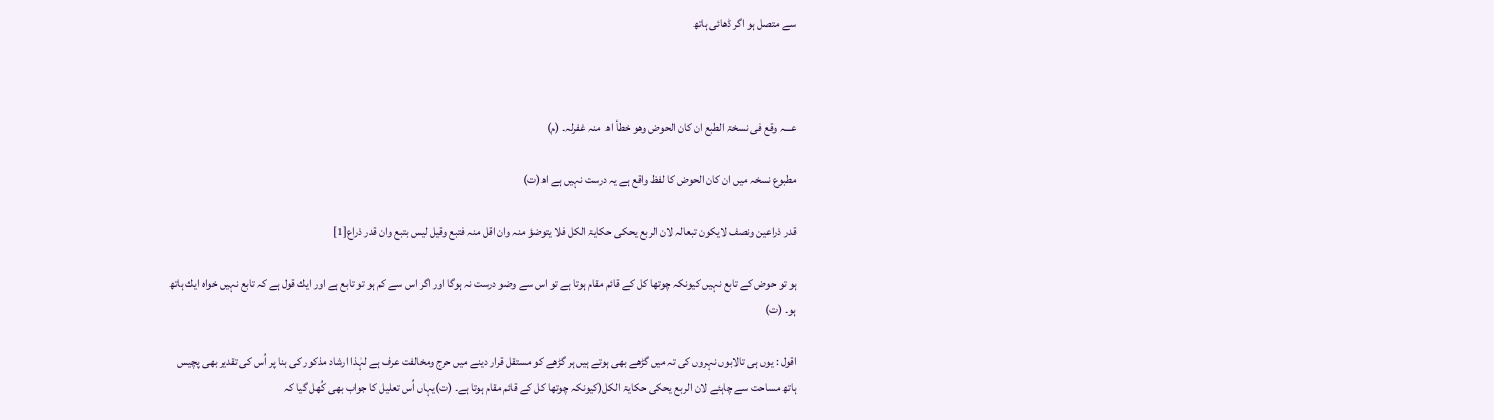سے متصل ہو اگر ڈھائی ہاتھ



عـــہ وقع فی نسخۃ الطبع ان کان الحوض وھو خطأ اھ  منہ غفرلہ۔ (م)

مطبوع نسخہ میں ان کان الحوض کا لفظ واقع ہے یہ درست نہیں ہے اھ(ت)

قدر ذراعین ونصف لایکون تبعالہ لان الربع یحکی حکایۃ الکل فلا یتوضؤ منہ وان اقل منہ فتبع وقیل لیس بتبع وان قدر ذراع[1]

ہو تو حوض کے تابع نہیں کیونکہ چوتھا کل کے قائم مقام ہوتا ہے تو اس سے وضو درست نہ ہوگا اور اگر اس سے کم ہو تو تابع ہے اور ایك قول ہے کہ تابع نہیں خواہ ایك ہاتھ ہو۔ (ت)

اقول : یوں ہی تالابوں نہروں کی تہ میں گڑھے بھی ہوتے ہیں ہر گڑھے کو مستقل قرار دینے میں حرج ومخالفت عرف ہے لہٰذا ارشاد مذکور کی بنا پر اُس کی تقدیر بھی پچیس ہاتھ مساحت سے چاہئے لان الربع یحکی حکایۃ الکل(کیونکہ چوتھا کل کے قائم مقام ہوتا ہے۔ (ت)یہاں اُس تعلیل کا جواب بھی کُھل گیا کہ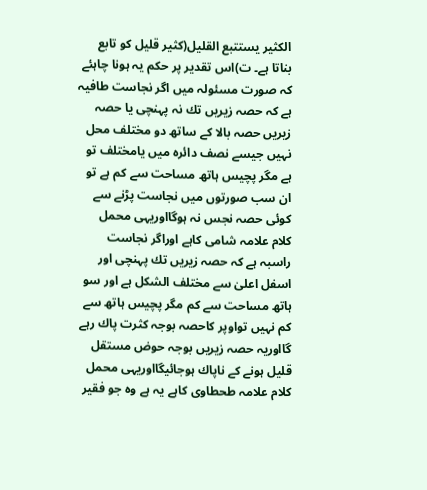الکثیر یستتبع القلیل(کثیر قلیل کو تابع بناتا ہے۔ ت)اس تقدیر پر حکم یہ ہونا چاہئے کہ صورت مسئولہ میں اگر نجاست طافیہ ہے کہ حصہ زیریں تك نہ پہنچی یا حصہ زیریں حصہ بالا کے ساتھ دو مختلف محل نہیں جیسے نصف دائرہ میں یامختلف تو ہے مگر پچیس ہاتھ مساحت سے کم ہے تو ان سب صورتوں میں نجاست پڑنے سے کوئی حصہ نجس نہ ہوگااوریہی محمل کلام علامہ شامی کاہے اوراگر نجاست راسبہ ہے کہ حصہ زیریں تك پہنچی اور اسفل اعلیٰ سے مختلف الشکل ہے اور سو ہاتھ مساحت سے کم مگر پچیس ہاتھ سے کم نہیں تواوپر کاحصہ بوجہ کثرت پاك رہے گااوریہ حصہ زیریں بوجہ حوض مستقل قلیل ہونے کے ناپاك ہوجائیگااوریہی محمل کلام علامہ طحطاوی کاہے یہ ہے وہ جو فقیر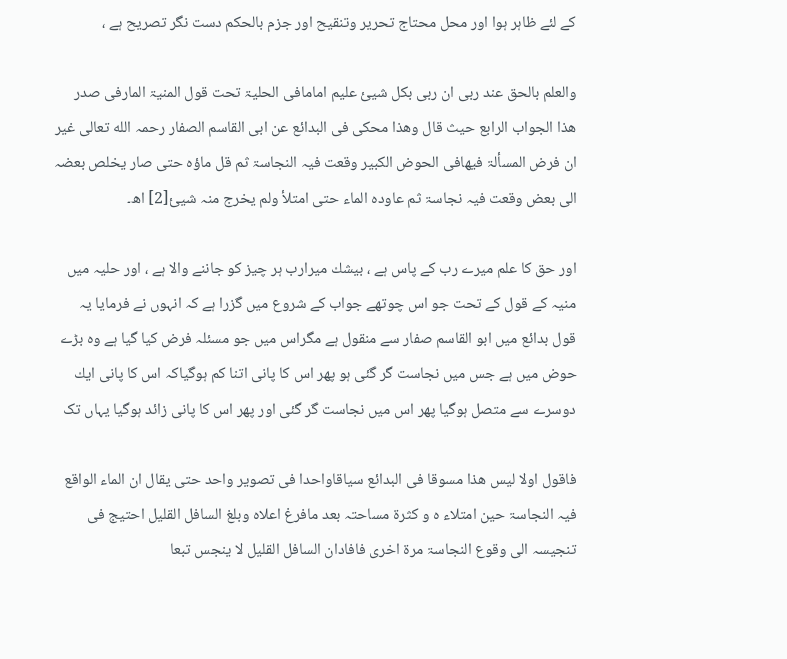کے لئے ظاہر ہوا اور محل محتاج تحریر وتنقیح اور جزم بالحکم دست نگر تصریح ہے ،

والعلم بالحق عند ربی ان ربی بکل شیئ علیم امامافی الحلیۃ تحت قول المنیۃ المارفی صدر ھذا الجواب الرابع حیث قال وھذا محکی فی البدائع عن ابی القاسم الصفار رحمہ الله تعالی غیر ان فرض المسألۃ فیھافی الحوض الکبیر وقعت فیہ النجاسۃ ثم قل ماؤہ حتی صار یخلص بعضہ الی بعض وقعت فیہ نجاسۃ ثم عاودہ الماء حتی امتلأ ولم یخرج منہ شیئ[2] اھ۔

اور حق کا علم میرے رب کے پاس ہے ، بیشك میرارب ہر چیز کو جاننے والا ہے ، اور حلیہ میں منیہ کے قول کے تحت جو اس چوتھے جواب کے شروع میں گزرا ہے کہ انہوں نے فرمایا یہ قول بدائع میں ابو القاسم صفار سے منقول ہے مگراس میں جو مسئلہ فرض کیا گیا ہے وہ بڑے حوض میں ہے جس میں نجاست گر گئی ہو پھر اس کا پانی اتنا کم ہوگیاکہ اس کا پانی ایك دوسرے سے متصل ہوگیا پھر اس میں نجاست گر گئی اور پھر اس کا پانی زائد ہوگیا یہاں تک

فاقول اولا لیس ھذا مسوقا فی البدائع سیاقاواحدا فی تصویر واحد حتی یقال ان الماء الواقع فیہ النجاسۃ حین امتلاء ہ و کثرۃ مساحتہ بعد مافرغ اعلاہ وبلغ السافل القلیل احتیج فی تنجیسہ الی وقوع النجاسۃ مرۃ اخری فافادان السافل القلیل لا ینجس تبعا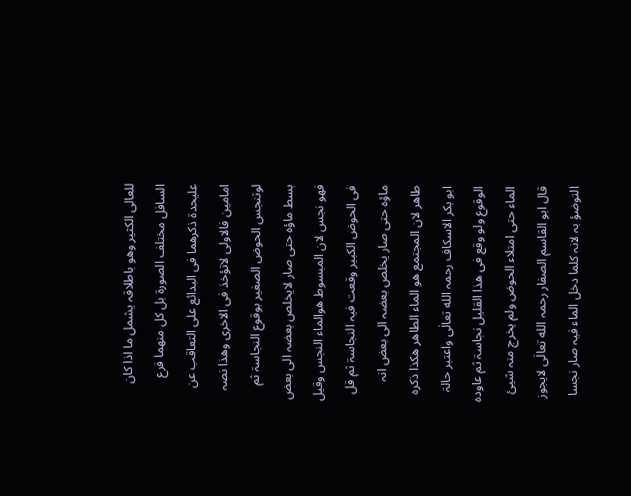للعالی الکثیر وھو باطلاقہ یشمل ما اذا کان السافل مختلف الصورۃ بل کل منھما فرع علیحدۃ ذکرھما فی البدائع علی التعاقب عن امامین فالاولی لاتؤخذ فی الاخری وھذا نصہ لوتنجس الحوض الصغیر بوقوع النجاسۃ ثم بسط ماؤہ حتی صار لایخلص بعضہ الی بعض فھو نجس لان المبسوط ھوالماء النجس وقیل فی الحوض الکبیر وقعت فیہ النجاسۃ ثم قل ماؤہ حتی صار یخلص بعضہ الی بعض انہ طاھر لان المجتمع ھو الماء الطاھر ھکذا ذکرہ ابو بکر الاسکاف رحمہ الله تعالٰی واعتبر حالۃ الوقوع ولو وقع فی ھذا القلیل نجاسۃ ثم عاودہ الماء حتی امتلاء الحوض ولم یخرج منہ شیئ قال ابو القاسم الصفار رحمہ الله تعالٰی لایجوز التوضؤ بہ لانہ کلما دخل الماء فیہ صار نجسا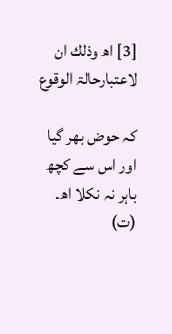[3] اھ وذلك ان لاعتبارحالۃ الوقوع

کہ حوض بھر گیا اور اس سے کچھ باہر نہ نکلا اھ۔ (ت)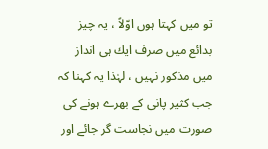تو میں کہتا ہوں اوّلاً ، یہ چیز بدائع میں صرف ایك ہی انداز میں مذکور نہیں ، لہٰذا یہ کہنا کہ جب کثیر پانی کے بھرے ہونے کی صورت میں نجاست گر جائے اور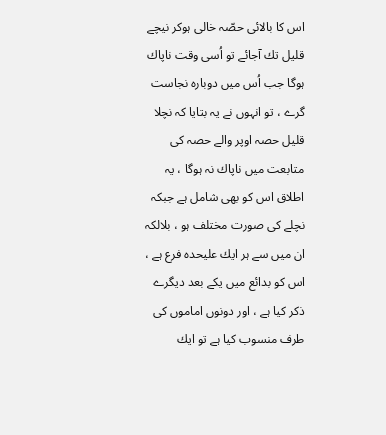اس کا بالائی حصّہ خالی ہوکر نیچے قلیل تك آجائے تو اُسی وقت ناپاك ہوگا جب اُس میں دوبارہ نجاست گرے ، تو انہوں نے یہ بتایا کہ نچلا قلیل حصہ اوپر والے حصہ کی متابعت میں ناپاك نہ ہوگا ، یہ اطلاق اس کو بھی شامل ہے جبکہ نچلے کی صورت مختلف ہو ، بلالکہ ان میں سے ہر ایك علیحدہ فرع ہے ، اس کو بدائع میں یکے بعد دیگرے ذکر کیا ہے ، اور دونوں اماموں کی طرف منسوب کیا ہے تو ایك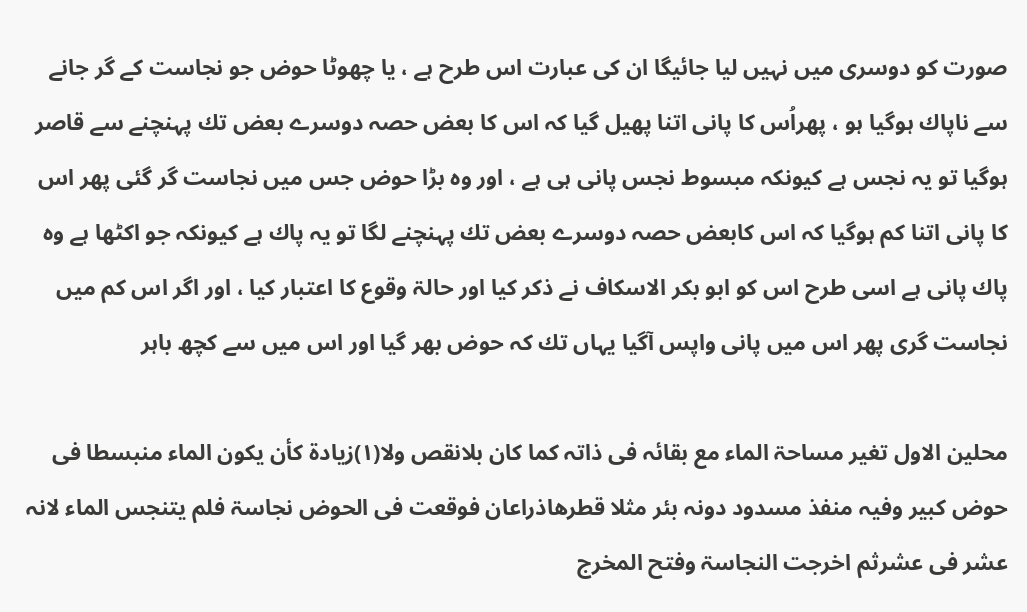صورت کو دوسری میں نہیں لیا جائیگا ان کی عبارت اس طرح ہے ، یا چھوٹا حوض جو نجاست کے گر جانے سے ناپاك ہوگیا ہو ، پھراُس کا پانی اتنا پھیل گیا کہ اس کا بعض حصہ دوسرے بعض تك پہنچنے سے قاصر ہوگیا تو یہ نجس ہے کیونکہ مبسوط نجس پانی ہی ہے ، اور وہ بڑا حوض جس میں نجاست گر گئی پھر اس کا پانی اتنا کم ہوگیا کہ اس کابعض حصہ دوسرے بعض تك پہنچنے لگا تو یہ پاك ہے کیونکہ جو اکٹھا ہے وہ پاك پانی ہے اسی طرح اس کو ابو بکر الاسکاف نے ذکر کیا اور حالۃ وقوع کا اعتبار کیا ، اور اگر اس کم میں نجاست گری پھر اس میں پانی واپس آگیا یہاں تك کہ حوض بھر گیا اور اس میں سے کچھ باہر

محلین الاول تغیر مساحۃ الماء مع بقائہ فی ذاتہ کما کان بلانقص ولا(۱)زیادۃ کأن یکون الماء منبسطا فی حوض کبیر وفیہ منفذ مسدود دونہ بئر مثلا قطرھاذراعان فوقعت فی الحوض نجاسۃ فلم یتنجس الماء لانہ عشر فی عشرثم اخرجت النجاسۃ وفتح المخرج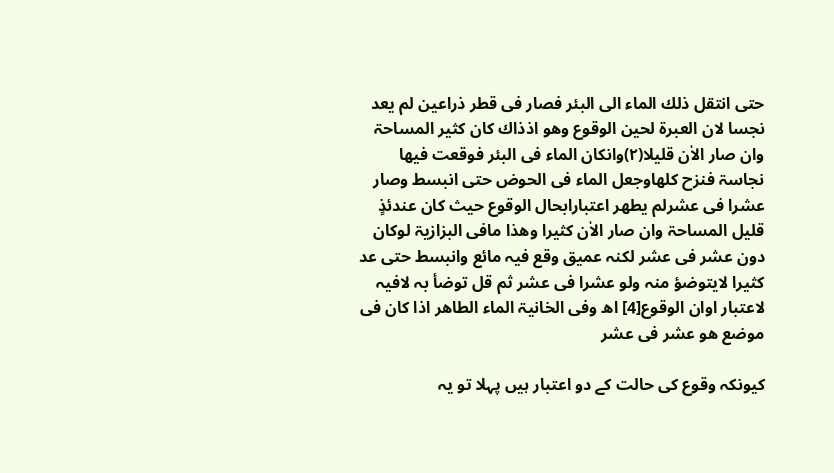حتی انتقل ذلك الماء الی البئر فصار فی قطر ذراعین لم یعد نجسا لان العبرۃ لحین الوقوع وھو اذذاك کان کثیر المساحۃ وان صار الاٰن قلیلا(۲)وانکان الماء فی البئر فوقعت فیھا نجاسۃ فنزح کلھاوجعل الماء فی الحوض حتی انبسط وصار عشرا فی عشرلم یطھر اعتبارابحال الوقوع حیث کان عندئذٍ قلیل المساحۃ وان صار الاٰن کثیرا وھذا مافی البزازیۃ لوکان دون عشر فی عشر لکنہ عمیق وقع فیہ مائع وانبسط حتی عد کثیرا لایتوضؤ منہ ولو عشرا فی عشر ثم قل توضأ بہ لافیہ لاعتبار اوان الوقوع[4] اھ وفی الخانیۃ الماء الطاھر اذا کان فی موضع ھو عشر فی عشر

کیونکہ وقوع کی حالت کے دو اعتبار ہیں پہلا تو یہ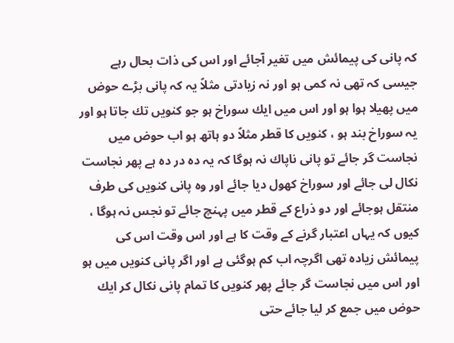کہ پانی کی پیمائش میں تغیر آجائے اور اس کی ذات بحال رہے جیسی کہ تھی نہ کمی ہو اور نہ زیادتی مثلاً یہ کہ پانی بڑے حوض میں پھیلا ہوا ہو اور اس میں ایك سوراخ ہو جو کنویں تك جاتا ہو اور یہ سوراخ بند ہو ، کنویں کا قطر مثلاً دو ہاتھ ہو اب حوض میں نجاست گر جائے تو پانی ناپاك نہ ہوگا کہ یہ دہ در دہ ہے پھر نجاست نکال لی جائے اور سوراخ کھول دیا جائے اور وہ پانی کنویں کی طرف منتقل ہوجائے اور دو ذراع کے قطر میں پہنچ جائے تو نجس نہ ہوگا ، کیوں کہ یہاں اعتبار گرنے کے وقت کا ہے اور اس وقت اس کی پیمائش زیادہ تھی اگرچہ اب کم ہوگئی ہے اور اگر پانی کنویں میں ہو اور اس میں نجاست گر جائے پھر کنویں کا تمام پانی نکال کر ایك حوض میں جمع کر لیا جائے حتی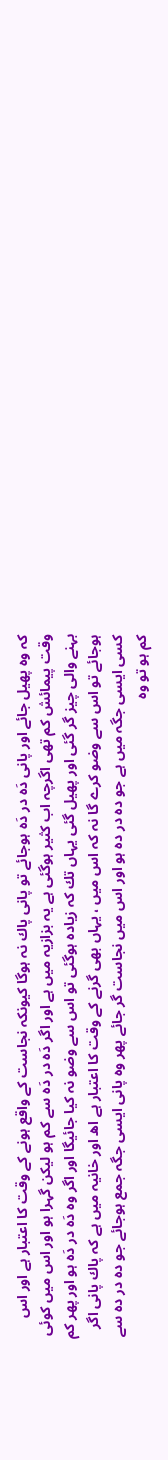کہ وہ پھیل جائے اور پانی دَہ در دَہ ہوجائے تو پانی پاك نہ ہوگا کیونکہ نجاست کے واقع ہونے کے وقت کا اعتبار ہے اور اس وقت پیمائش کم تھی اگرچہ اب کثیر ہوگئی ہے یہ بزازیہ میں ہے اور اگر دَہ در دَہ سے کم ہو لیکن گہرا ہو اور اس میں کوئی بہنے والی چیز گر گئی اور پھیل گئی یہاں تك کہ زیادہ ہوگئی تو اس سے وضو نہ کیا جائیگا اور اگر وہ دَہ در دَہ ہو اور پھر کم ہوجائے تو اس سے وضو کرے گا نہ کہ اس میں ، یہاں بھی گرنے کے وقت کا اعتبار ہے اھ اور خانیہ میں ہے کہ پاك پانی اگر کسی ایسی جگہ میں ہے جو دہ در دہ ہو اور اس میں نجاست گر جائے پھر وہ پانی ایسی جگہ جمع ہوجائے جو دہ در دہ سے کم ہو تو وہ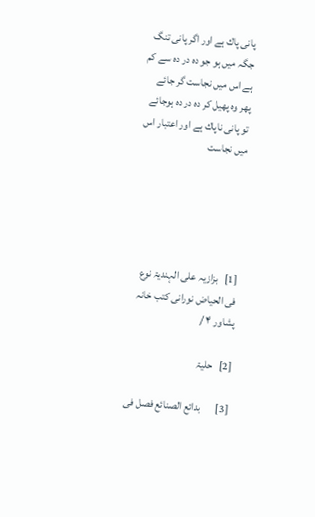پانی پاك ہے اور اگر پانی تنگ جگہ میں ہو جو دہ در دہ سے کم ہے اس میں نجاست گر جائے پھر وہ پھیل کر دہ در دہ ہوجائے تو پانی ناپاك ہے اور اعتبار اس میں نجاست





[1]   بزازیہ علی الہندیۃ نوع فی الحیاض نورانی کتب خانہ پشاور ۴ /

[2]   حلیۃ

[3]       بدائع الصنائع فصل فی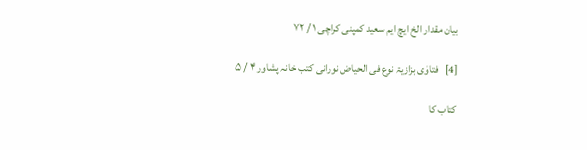بیان مقدار الخ ایچ ایم سعید کمپنی کراچی ۱ / ۷۲

[4]   فتاوٰی بزازیۃ نوع فی الحیاض نورانی کتب خانہ پشاور ۴ / ۵

کتاب کا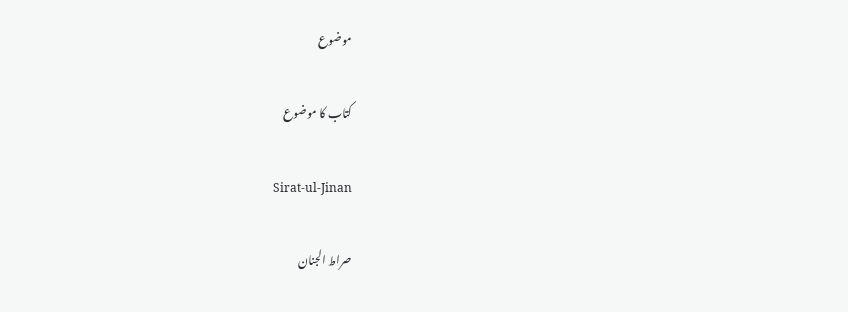موضوع

کتاب کا موضوع

Sirat-ul-Jinan

صراط الجنان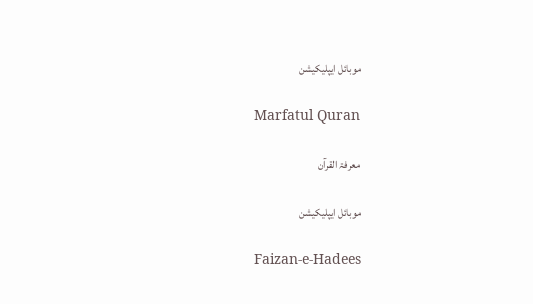موبائل ایپلیکیشن

Marfatul Quran

معرفۃ القرآن

موبائل ایپلیکیشن

Faizan-e-Hadees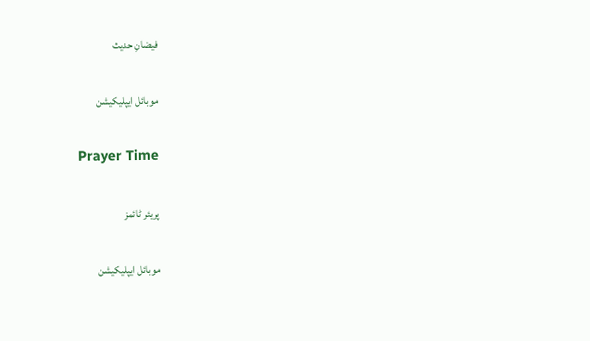فیضانِ حدیث

موبائل ایپلیکیشن

Prayer Time

پریئر ٹائمز

موبائل ایپلیکیشن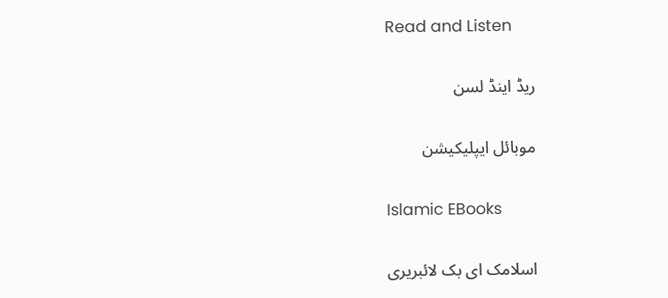Read and Listen

ریڈ اینڈ لسن

موبائل ایپلیکیشن

Islamic EBooks

اسلامک ای بک لائبریری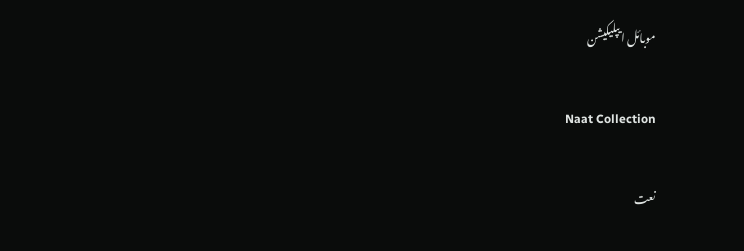موبائل ایپلیکیشن

Naat Collection

نعت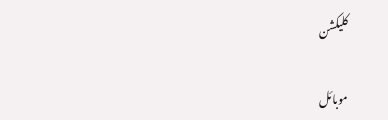کلیکشن

موبائل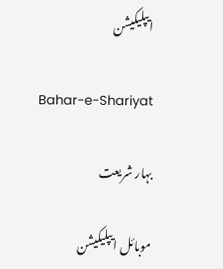ایپلیکیشن

Bahar-e-Shariyat

بہار شریعت

موبائل ایپلیکیشن